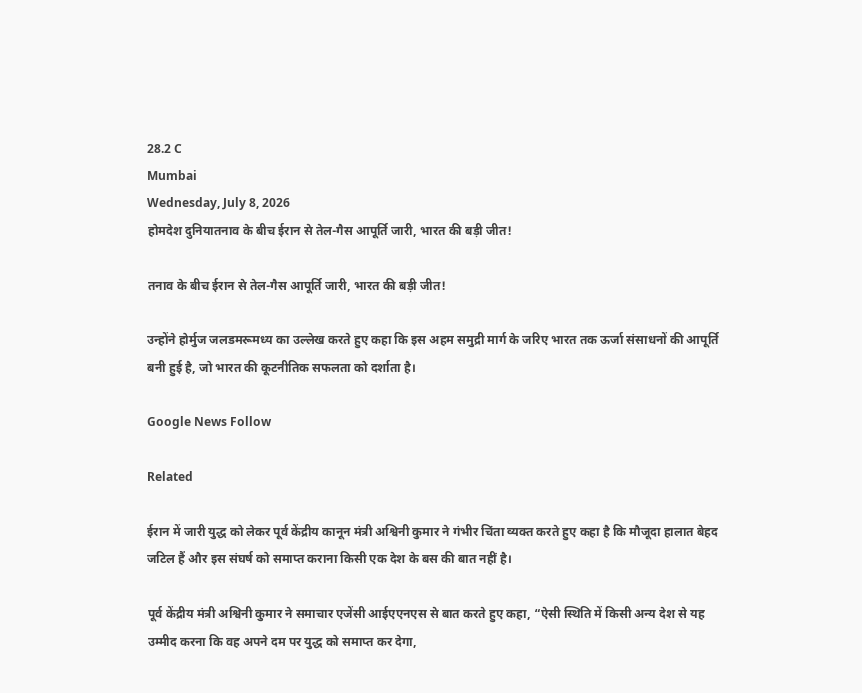28.2 C
Mumbai
Wednesday, July 8, 2026
होमदेश दुनियातनाव के बीच ईरान से तेल-गैस आपूर्ति जारी, भारत की बड़ी जीत!

तनाव के बीच ईरान से तेल-गैस आपूर्ति जारी, भारत की बड़ी जीत!

उन्होंने होर्मुज जलडमरूमध्य का उल्लेख करते हुए कहा कि इस अहम समुद्री मार्ग के जरिए भारत तक ऊर्जा संसाधनों की आपूर्ति बनी हुई है, जो भारत की कूटनीतिक सफलता को दर्शाता है।

Google News Follow

Related

ईरान में जारी युद्ध को लेकर पूर्व केंद्रीय कानून मंत्री अश्विनी कुमार ने गंभीर चिंता व्यक्त करते हुए कहा है कि मौजूदा हालात बेहद जटिल हैं और इस संघर्ष को समाप्त कराना किसी एक देश के बस की बात नहीं है।

पूर्व केंद्रीय मंत्री अश्विनी कुमार ने समाचार एजेंसी आईएएनएस से बात करते हुए कहा, “ऐसी स्थिति में किसी अन्य देश से यह उम्मीद करना कि वह अपने दम पर युद्ध को समाप्त कर देगा,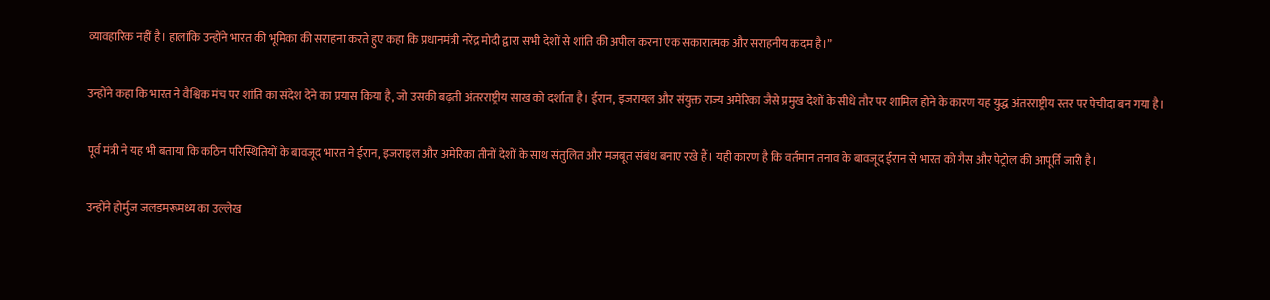व्यावहारिक नहीं है। हालांकि उन्होंने भारत की भूमिका की सराहना करते हुए कहा कि प्रधानमंत्री नरेंद्र मोदी द्वारा सभी देशों से शांति की अपील करना एक सकारात्मक और सराहनीय कदम है।”

उन्होंने कहा कि भारत ने वैश्विक मंच पर शांति का संदेश देने का प्रयास किया है, जो उसकी बढ़ती अंतरराष्ट्रीय साख को दर्शाता है। ईरान, इजरायल और संयुक्त राज्य अमेरिका जैसे प्रमुख देशों के सीधे तौर पर शामिल होने के कारण यह युद्ध अंतरराष्ट्रीय स्तर पर पेचीदा बन गया है।

पूर्व मंत्री ने यह भी बताया कि कठिन परिस्थितियों के बावजूद भारत ने ईरान, इजराइल और अमेरिका तीनों देशों के साथ संतुलित और मजबूत संबंध बनाए रखे हैं। यही कारण है कि वर्तमान तनाव के बावजूद ईरान से भारत को गैस और पेट्रोल की आपूर्ति जारी है।

उन्होंने होर्मुज जलडमरूमध्य का उल्लेख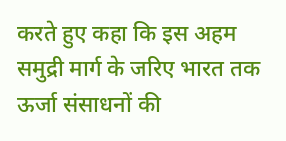करते हुए कहा कि इस अहम समुद्री मार्ग के जरिए भारत तक ऊर्जा संसाधनों की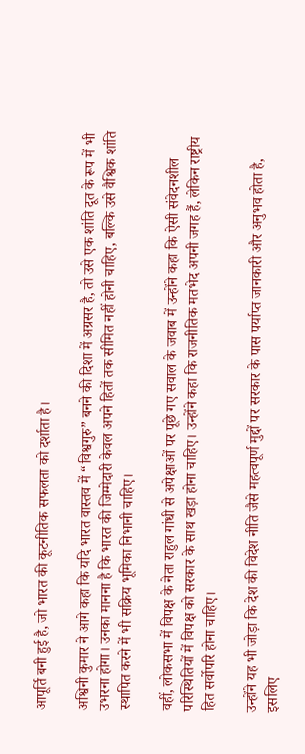आपूर्ति बनी हुई है, जो भारत की कूटनीतिक सफलता को दर्शाता है।

अश्विनी कुमार ने आगे कहा कि यदि भारत वास्तव में “विश्वगुरु” बनने की दिशा में अग्रसर है, तो उसे एक शांति दूत के रूप में भी उभरना होगा। उनका मानना है कि भारत की जिम्मेदारी केवल अपने हितों तक सीमित नहीं होनी चाहिए, बल्कि उसे वैश्विक शांति स्थापित करने में भी सक्रिय भूमिका निभानी चाहिए।

वहीं, लोकसभा में विपक्ष के नेता राहुल गांधी से अपेक्षाओं पर पूछे गए सवाल के जवाब में उन्होंने कहा कि ऐसी संवेदनशील परिस्थितियों में विपक्ष को सरकार के साथ खड़ा होना चाहिए। उन्होंने कहा कि राजनीतिक मतभेद अपनी जगह हैं, लेकिन राष्ट्रीय हित सर्वोपरि होना चाहिए।

उन्होंने यह भी जोड़ा कि देश की विदेश नीति जैसे महत्वपूर्ण मुद्दों पर सरकार के पास पर्याप्त जानकारी और अनुभव होता है, इसलिए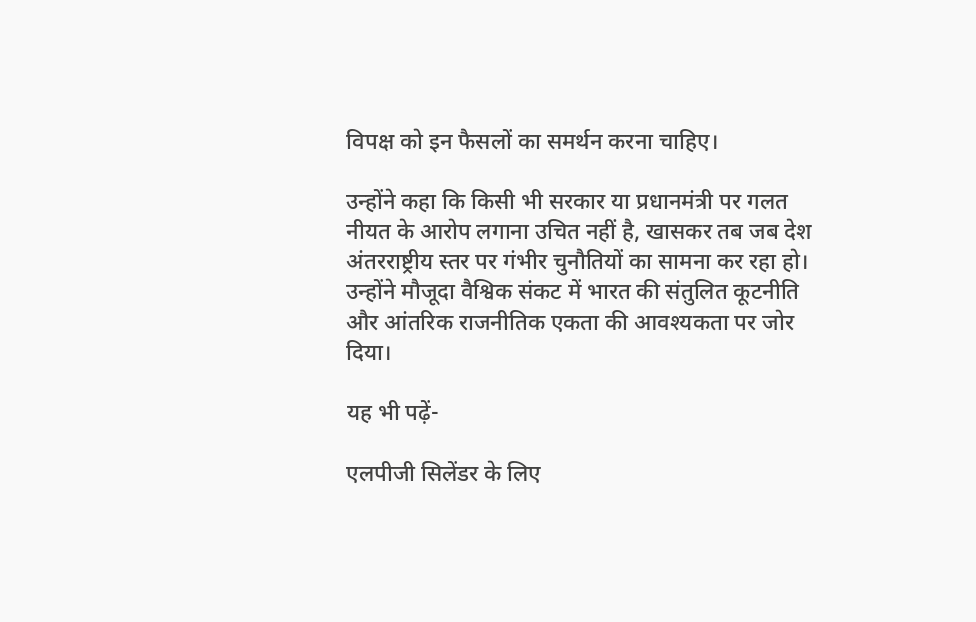विपक्ष को इन फैसलों का समर्थन करना चाहिए।

उन्होंने कहा कि किसी भी सरकार या प्रधानमंत्री पर गलत नीयत के आरोप लगाना उचित नहीं है, खासकर तब जब देश अंतरराष्ट्रीय स्तर पर गंभीर चुनौतियों का सामना कर रहा हो। उन्होंने मौजूदा वैश्विक संकट में भारत की संतुलित कूटनीति और आंतरिक राजनीतिक एकता की आवश्यकता पर जोर दिया।

यह भी पढ़ें-

एलपीजी सिलेंडर के लिए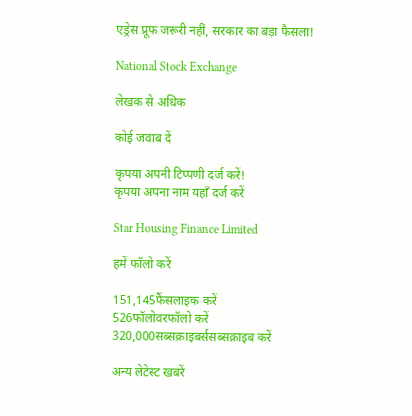एड्रेस प्रूफ जरूरी नहीं, सरकार का बड़ा फैसला!

National Stock Exchange

लेखक से अधिक

कोई जवाब दें

कृपया अपनी टिप्पणी दर्ज करें!
कृपया अपना नाम यहाँ दर्ज करें

Star Housing Finance Limited

हमें फॉलो करें

151,145फैंसलाइक करें
526फॉलोवरफॉलो करें
320,000सब्सक्राइबर्ससब्सक्राइब करें

अन्य लेटेस्ट खबरें